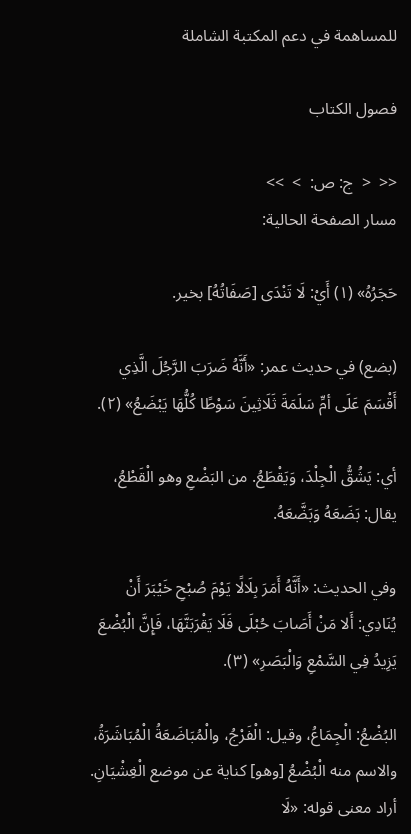للمساهمة في دعم المكتبة الشاملة

فصول الكتاب

<<  <  ج: ص:  >  >>
مسار الصفحة الحالية:

حَجَرُهُ» (١) أَيْ: لَا تَنْدَى [صَفَاتُهُ] بخير.

(بضع) في حديث عمر: «أَنَّهُ ضَرَبَ الرَّجُلَ الَّذِي أَقْسَمَ عَلَى أمِّ سَلَمَةَ ثَلَاثِينَ سَوْطًا كُلُّهَا يَبْضَعُ» (٢).

أي: يَشُقُّ الْجِلْدَ، وَيَقْطَعُ. من البَضْعِ وهو الْقَطْعُ، يقال: بَضَعَهُ وَبَضَّعَهُ.

وفي الحديث: «أَنَّهُ أَمَرَ بِلَالًا يَوْمَ صُبْحِ خَيْبَرَ أَنْ يُنَادِي: أَلا مَنْ أَصَابَ حُبْلَى فَلَا يَقْرَبَنَّهَا، فَإِنَّ الْبُضْعَ يَزِيدُ فِي السَّمْعِ وَالْبَصَرِ» (٣).

البُضْعُ: الْجِمَاعُ، وقيل: الْفَرْجُ، والْمُبَاضَعَةُ الْمُبَاشَرَةُ، والاسم منه الْبُضْعُ [وهو] كناية عن موضع الْغِشْيَانِ. أراد معنى قوله: «لَا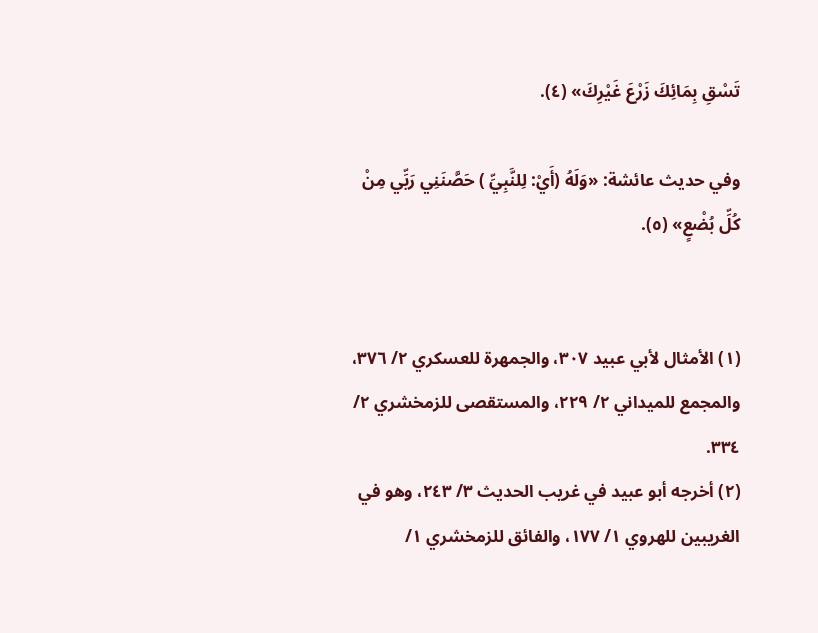تَسْقِ بِمَائِكَ زَرْعَ غَيْرِكَ» (٤).

وفي حديث عائشة: «وَلَهُ (أَيْ: لِلنَّبِيِّ ) حَصَّنَنِي رَبِّي مِنْ كُلِّ بُضْعٍ» (٥).


(١) الأمثال لأبي عبيد ٣٠٧، والجمهرة للعسكري ٢/ ٣٧٦، والمجمع للميداني ٢/ ٢٢٩، والمستقصى للزمخشري ٢/ ٣٣٤.
(٢) أخرجه أبو عبيد في غريب الحديث ٣/ ٢٤٣، وهو في الغريبين للهروي ١/ ١٧٧، والفائق للزمخشري ١/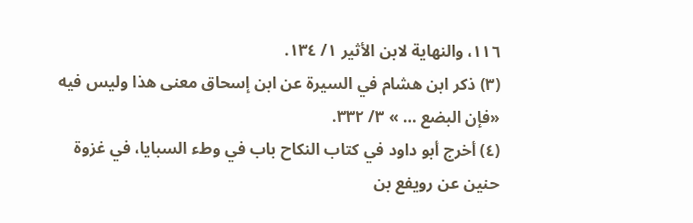١١٦، والنهاية لابن الأثير ١/ ١٣٤.
(٣) ذكر ابن هشام في السيرة عن ابن إسحاق معنى هذا وليس فيه «فإن البضع … » ٣/ ٣٣٢.
(٤) أخرج أبو داود في كتاب النكاح باب في وطء السبايا، في غزوة حنين عن رويفع بن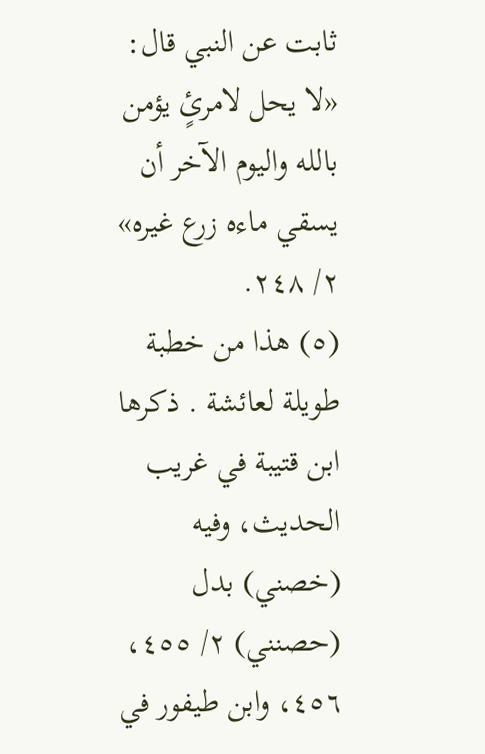ثابت عن النبي قال: «لا يحل لامرئٍ يؤمن بالله واليوم الآخر أن يسقي ماءه زرع غيره» ٢/ ٢٤٨.
(٥) هذا من خطبة طويلة لعائشة . ذكرها ابن قتيبة في غريب الحديث، وفيه (خصني) بدل (حصنني) ٢/ ٤٥٥، ٤٥٦، وابن طيفور في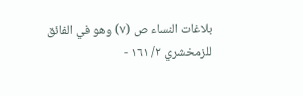بلاغات النساء ص (٧) وهو في الفائق للزمخشري ٢/ ١٦١ -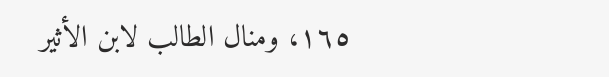١٦٥، ومنال الطالب لابن الأثير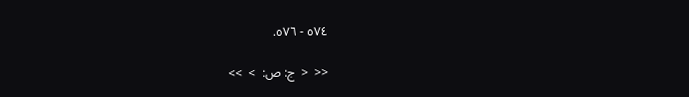٥٧٤ - ٥٧٦.

<<  <  ج: ص:  >  >>